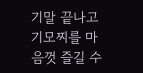기말 끝나고 기모찌를 마음껏 즐길 수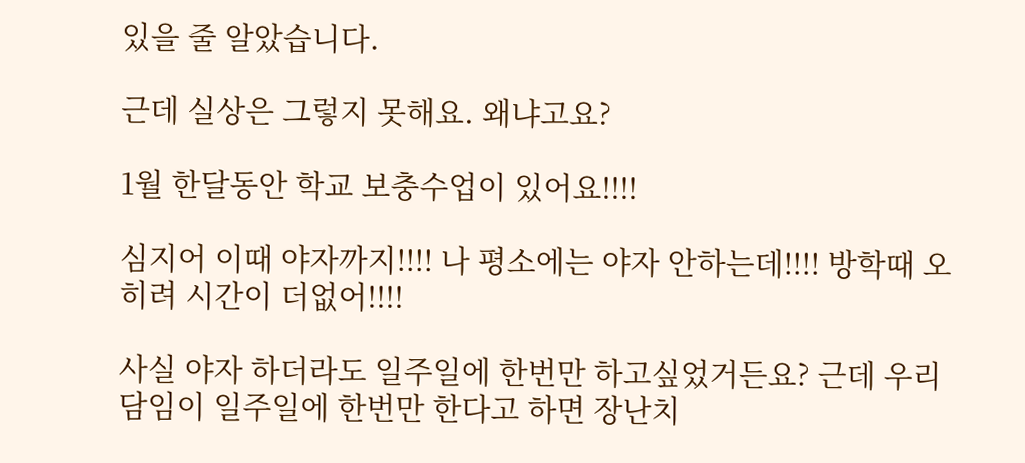있을 줄 알았습니다.

근데 실상은 그렇지 못해요. 왜냐고요?

1월 한달동안 학교 보충수업이 있어요!!!!

심지어 이때 야자까지!!!! 나 평소에는 야자 안하는데!!!! 방학때 오히려 시간이 더없어!!!!

사실 야자 하더라도 일주일에 한번만 하고싶었거든요? 근데 우리 담임이 일주일에 한번만 한다고 하면 장난치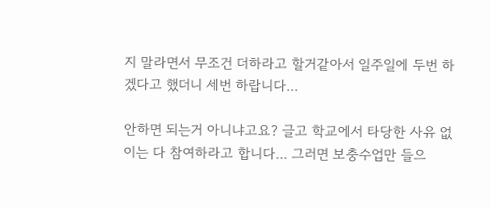지 말라면서 무조건 더하라고 할거같아서 일주일에 두번 하겠다고 했더니 세번 하랍니다...

안하면 되는거 아니냐고요? 글고 학교에서 타당한 사유 없이는 다 참여하라고 합니다... 그러면 보충수업만 들으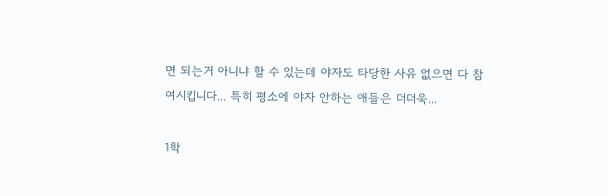면 되는거 아니냐 할 수 있는데 야자도 타당한 사유 없으면 다 참여시킵니다... 특히 평소에 야자 안하는 애들은 더더욱...

1학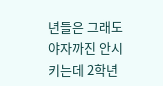년들은 그래도 야자까진 안시키는데 2학년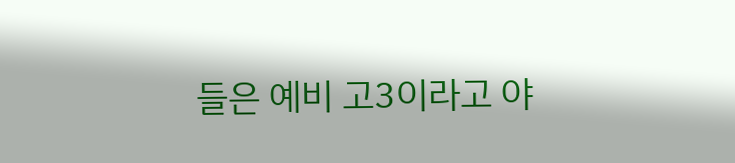들은 예비 고3이라고 야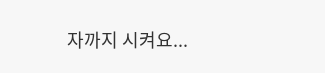자까지 시켜요...